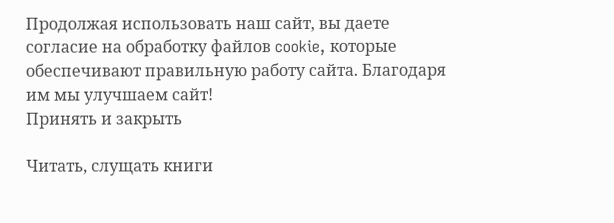Продолжая использовать наш сайт, вы даете согласие на обработку файлов cookie, которые обеспечивают правильную работу сайта. Благодаря им мы улучшаем сайт!
Принять и закрыть

Читать, слущать книги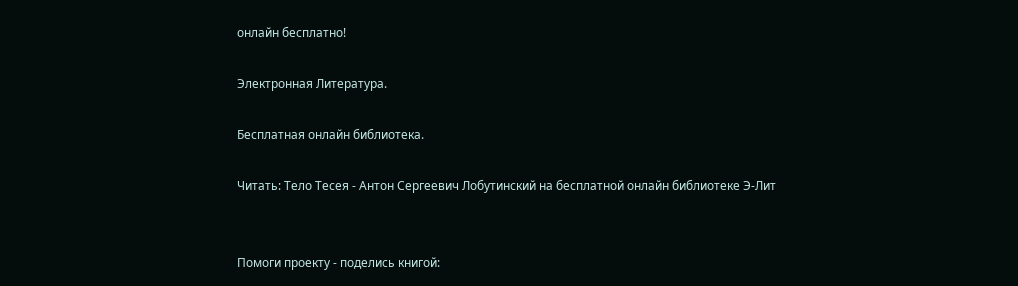онлайн бесплатно!

Электронная Литература.

Бесплатная онлайн библиотека.

Читать: Тело Тесея - Антон Сергеевич Лобутинский на бесплатной онлайн библиотеке Э-Лит


Помоги проекту - поделись книгой: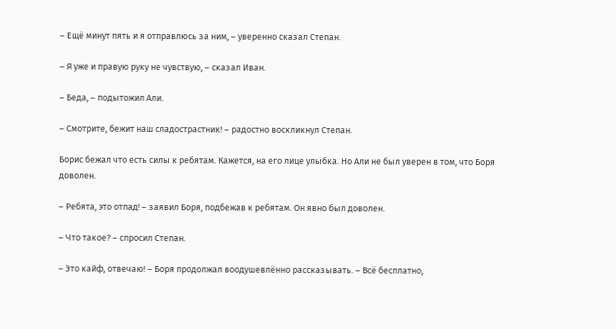– Ещё минут пять и я отправлюсь за ним, – уверенно сказал Степан.

– Я уже и правую руку не чувствую, – сказал Иван.

– Беда, – подытожил Али.

– Смотрите, бежит наш сладострастник! – радостно воскликнул Степан.

Борис бежал что есть силы к ребятам. Кажется, на его лице улыбка. Но Али не был уверен в том, что Боря доволен.

– Ребята, это отпад! – заявил Боря, подбежав к ребятам. Он явно был доволен.

– Что такое? – спросил Степан.

– Это кайф, отвечаю! – Боря продолжал воодушевлённо рассказывать. – Всё бесплатно,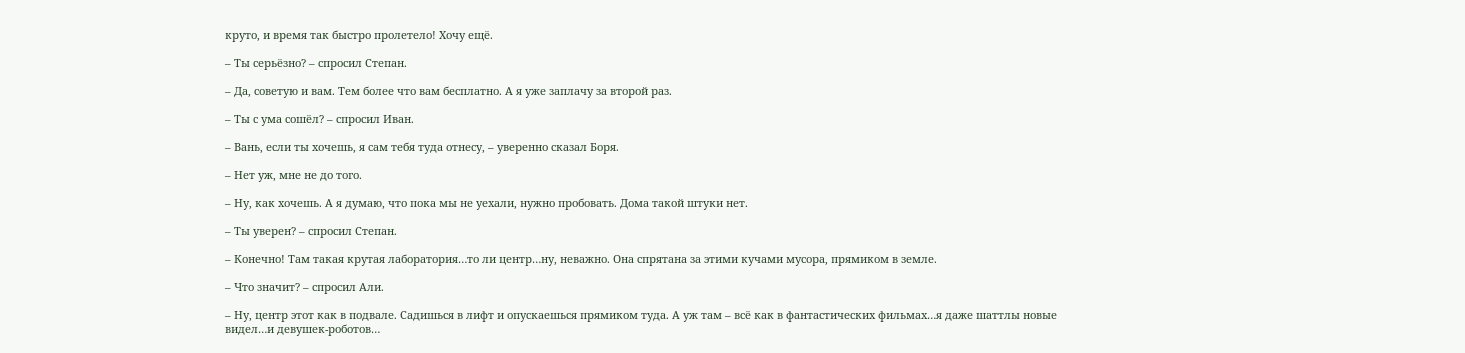круто, и время так быстро пролетело! Хочу ещё.

– Ты серьёзно? – спросил Степан.

– Да, советую и вам. Тем более что вам бесплатно. А я уже заплачу за второй раз.

– Ты с ума сошёл? – спросил Иван.

– Вань, если ты хочешь, я сам тебя туда отнесу, – уверенно сказал Боря.

– Нет уж, мне не до того.

– Ну, как хочешь. А я думаю, что пока мы не уехали, нужно пробовать. Дома такой штуки нет.

– Ты уверен? – спросил Степан.

– Конечно! Там такая крутая лаборатория…то ли центр…ну, неважно. Она спрятана за этими кучами мусора, прямиком в земле.

– Что значит? – спросил Али.

– Ну, центр этот как в подвале. Садишься в лифт и опускаешься прямиком туда. А уж там – всё как в фантастических фильмах…я даже шаттлы новые видел…и девушек-роботов…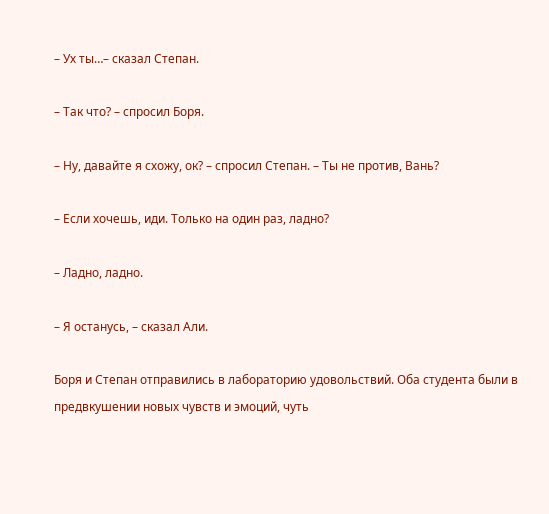– Ух ты…– сказал Степан.

– Так что? – спросил Боря.

– Ну, давайте я схожу, ок? – спросил Степан. – Ты не против, Вань?

– Если хочешь, иди. Только на один раз, ладно?

– Ладно, ладно.

– Я останусь, – сказал Али.

Боря и Степан отправились в лабораторию удовольствий. Оба студента были в предвкушении новых чувств и эмоций, чуть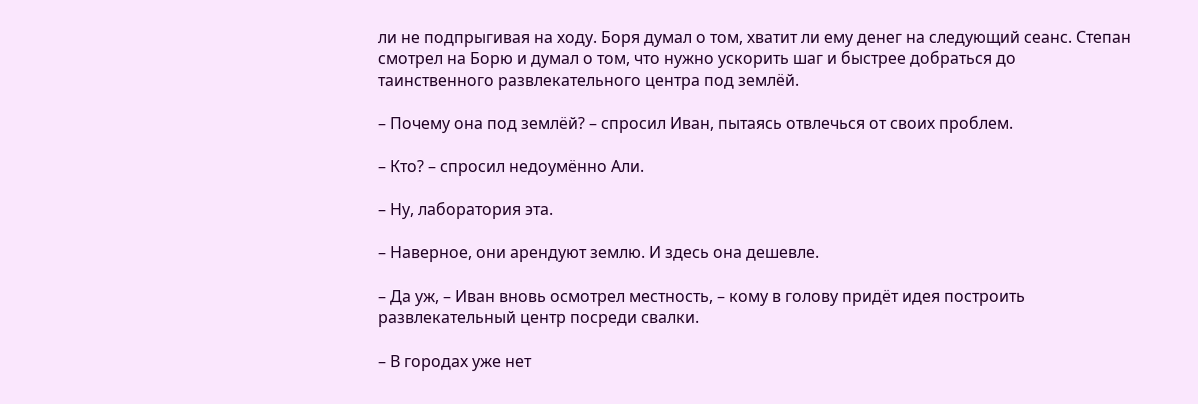ли не подпрыгивая на ходу. Боря думал о том, хватит ли ему денег на следующий сеанс. Степан смотрел на Борю и думал о том, что нужно ускорить шаг и быстрее добраться до таинственного развлекательного центра под землёй.

– Почему она под землёй? – спросил Иван, пытаясь отвлечься от своих проблем.

– Кто? – спросил недоумённо Али.

– Ну, лаборатория эта.

– Наверное, они арендуют землю. И здесь она дешевле.

– Да уж, – Иван вновь осмотрел местность, – кому в голову придёт идея построить развлекательный центр посреди свалки.

– В городах уже нет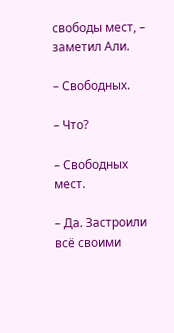свободы мест, – заметил Али.

– Свободных.

– Что?

– Свободных мест.

– Да. Застроили всё своими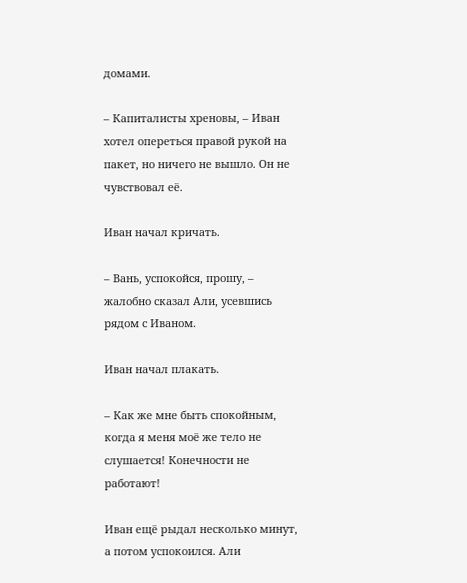домами.

– Капиталисты хреновы, – Иван хотел опереться правой рукой на пакет, но ничего не вышло. Он не чувствовал её.

Иван начал кричать.

– Вань, успокойся, прошу, – жалобно сказал Али, усевшись рядом с Иваном.

Иван начал плакать.

– Как же мне быть спокойным, когда я меня моё же тело не слушается! Конечности не работают!

Иван ещё рыдал несколько минут, а потом успокоился. Али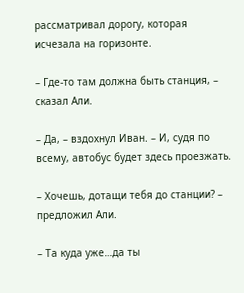рассматривал дорогу, которая исчезала на горизонте.

– Где-то там должна быть станция, – сказал Али.

– Да, – вздохнул Иван. – И, судя по всему, автобус будет здесь проезжать.

– Хочешь, дотащи тебя до станции? – предложил Али.

– Та куда уже…да ты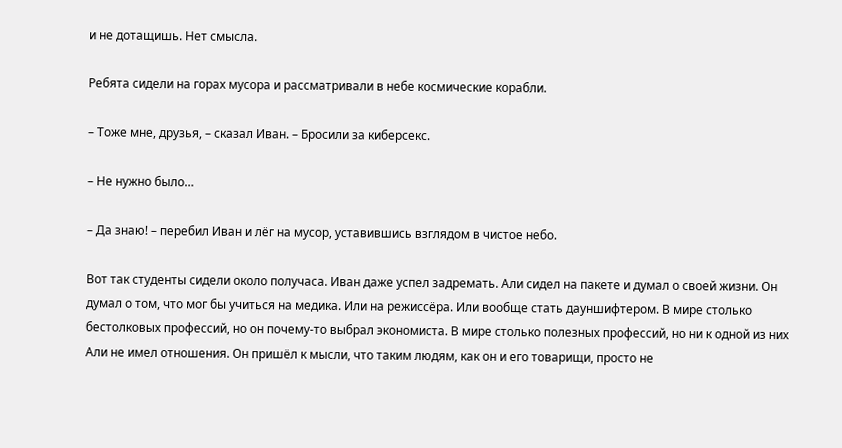и не дотащишь. Нет смысла.

Ребята сидели на горах мусора и рассматривали в небе космические корабли.

– Тоже мне, друзья, – сказал Иван. – Бросили за киберсекс.

– Не нужно было…

– Да знаю! – перебил Иван и лёг на мусор, уставившись взглядом в чистое небо.

Вот так студенты сидели около получаса. Иван даже успел задремать. Али сидел на пакете и думал о своей жизни. Он думал о том, что мог бы учиться на медика. Или на режиссёра. Или вообще стать дауншифтером. В мире столько бестолковых профессий, но он почему-то выбрал экономиста. В мире столько полезных профессий, но ни к одной из них Али не имел отношения. Он пришёл к мысли, что таким людям, как он и его товарищи, просто не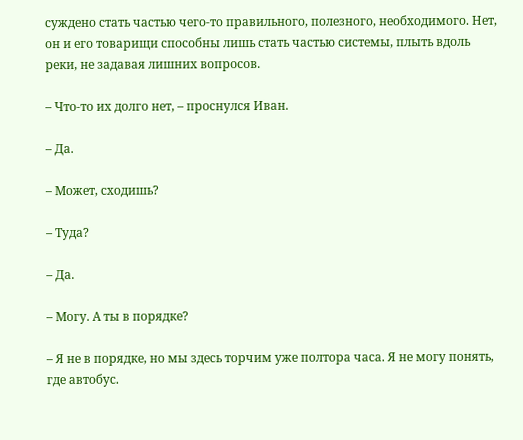суждено стать частью чего-то правильного, полезного, необходимого. Нет, он и его товарищи способны лишь стать частью системы, плыть вдоль реки, не задавая лишних вопросов.

– Что-то их долго нет, – проснулся Иван.

– Да.

– Может, сходишь?

– Туда?

– Да.

– Могу. А ты в порядке?

– Я не в порядке, но мы здесь торчим уже полтора часа. Я не могу понять, где автобус.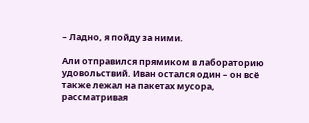– Ладно, я пойду за ними.

Али отправился прямиком в лабораторию удовольствий. Иван остался один – он всё также лежал на пакетах мусора, рассматривая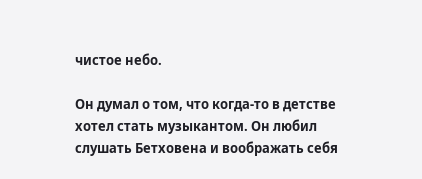чистое небо.

Он думал о том, что когда-то в детстве хотел стать музыкантом. Он любил слушать Бетховена и воображать себя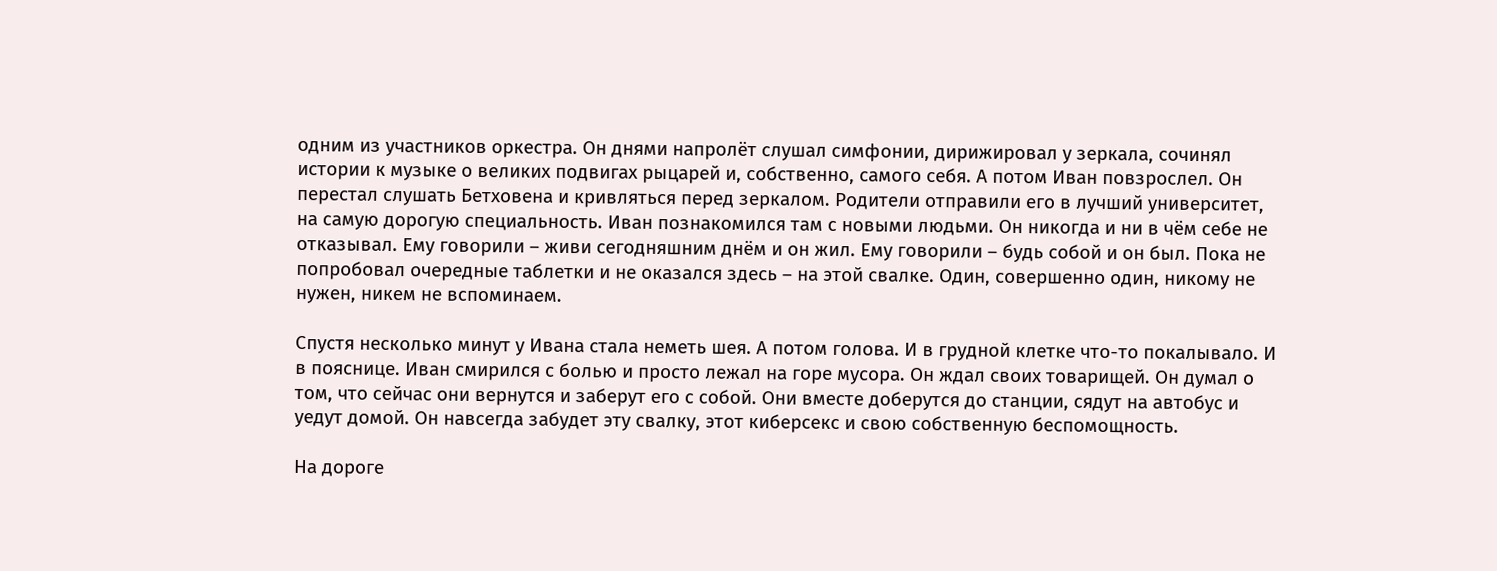одним из участников оркестра. Он днями напролёт слушал симфонии, дирижировал у зеркала, сочинял истории к музыке о великих подвигах рыцарей и, собственно, самого себя. А потом Иван повзрослел. Он перестал слушать Бетховена и кривляться перед зеркалом. Родители отправили его в лучший университет, на самую дорогую специальность. Иван познакомился там с новыми людьми. Он никогда и ни в чём себе не отказывал. Ему говорили – живи сегодняшним днём и он жил. Ему говорили – будь собой и он был. Пока не попробовал очередные таблетки и не оказался здесь – на этой свалке. Один, совершенно один, никому не нужен, никем не вспоминаем.

Спустя несколько минут у Ивана стала неметь шея. А потом голова. И в грудной клетке что-то покалывало. И в пояснице. Иван смирился с болью и просто лежал на горе мусора. Он ждал своих товарищей. Он думал о том, что сейчас они вернутся и заберут его с собой. Они вместе доберутся до станции, сядут на автобус и уедут домой. Он навсегда забудет эту свалку, этот киберсекс и свою собственную беспомощность.

На дороге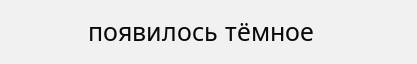появилось тёмное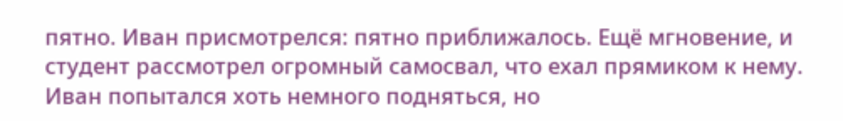пятно. Иван присмотрелся: пятно приближалось. Ещё мгновение, и студент рассмотрел огромный самосвал, что ехал прямиком к нему. Иван попытался хоть немного подняться, но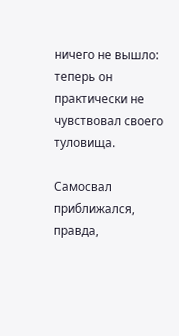ничего не вышло: теперь он практически не чувствовал своего туловища.

Самосвал приближался, правда,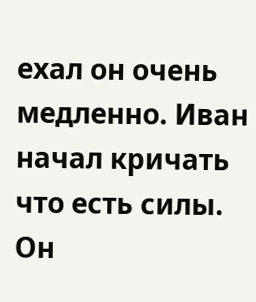ехал он очень медленно. Иван начал кричать что есть силы. Он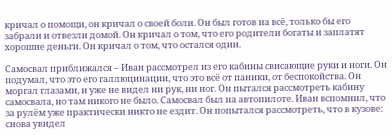кричал о помощи, он кричал о своей боли. Он был готов на всё, только бы его забрали и отвезли домой. Он кричал о том, что его родители богаты и заплатят хорошие деньги. Он кричал о том, что остался один.

Самосвал приближался – Иван рассмотрел из его кабины свисающие руки и ноги. Он подумал, что это его галлюцинации, что это всё от паники, от беспокойства. Он моргал глазами, и уже не видел ни рук, ни ног. Он пытался рассмотреть кабину самосвала, но там никого не было. Самосвал был на автопилоте. Иван вспомнил, что за рулём уже практически никто не ездит. Он попытался рассмотреть, что в кузове: снова увидел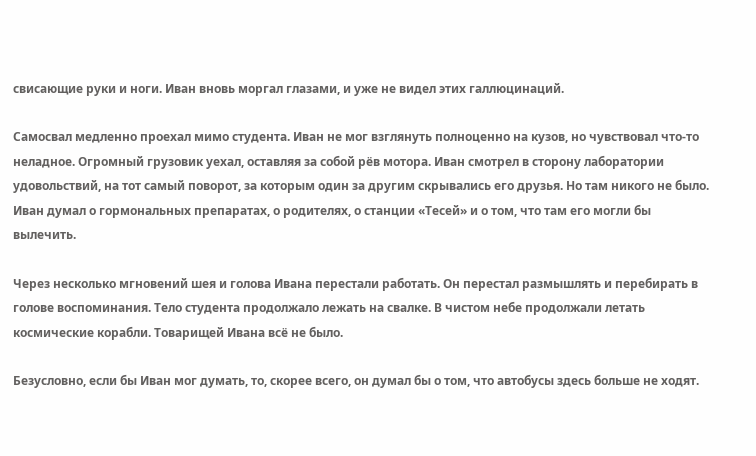свисающие руки и ноги. Иван вновь моргал глазами, и уже не видел этих галлюцинаций.

Самосвал медленно проехал мимо студента. Иван не мог взглянуть полноценно на кузов, но чувствовал что-то неладное. Огромный грузовик уехал, оставляя за собой рёв мотора. Иван смотрел в сторону лаборатории удовольствий, на тот самый поворот, за которым один за другим скрывались его друзья. Но там никого не было. Иван думал о гормональных препаратах, о родителях, о станции «Тесей» и о том, что там его могли бы вылечить.

Через несколько мгновений шея и голова Ивана перестали работать. Он перестал размышлять и перебирать в голове воспоминания. Тело студента продолжало лежать на свалке. В чистом небе продолжали летать космические корабли. Товарищей Ивана всё не было.

Безусловно, если бы Иван мог думать, то, скорее всего, он думал бы о том, что автобусы здесь больше не ходят.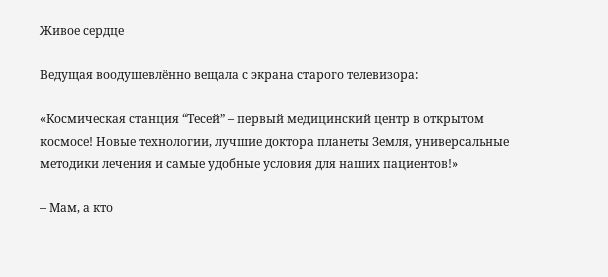Живое сердце

Ведущая воодушевлённо вещала с экрана старого телевизора:

«Космическая станция “Тесей” – первый медицинский центр в открытом космосе! Новые технологии, лучшие доктора планеты Земля, универсальные методики лечения и самые удобные условия для наших пациентов!»

– Мам, а кто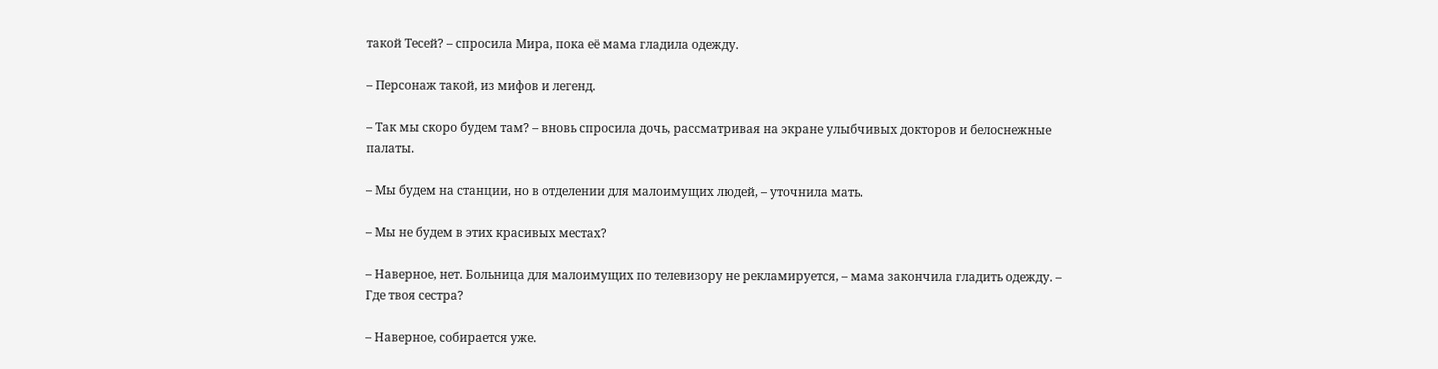такой Тесей? – спросила Мира, пока её мама гладила одежду.

– Персонаж такой, из мифов и легенд.

– Так мы скоро будем там? – вновь спросила дочь, рассматривая на экране улыбчивых докторов и белоснежные палаты.

– Мы будем на станции, но в отделении для малоимущих людей, – уточнила мать.

– Мы не будем в этих красивых местах?

– Наверное, нет. Больница для малоимущих по телевизору не рекламируется, – мама закончила гладить одежду. – Где твоя сестра?

– Наверное, собирается уже.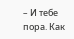– И тебе пора. Как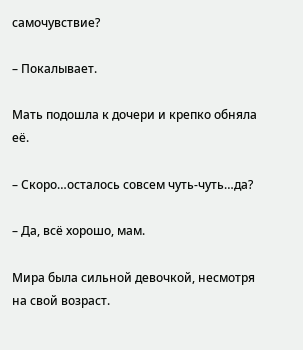самочувствие?

– Покалывает.

Мать подошла к дочери и крепко обняла её.

– Скоро…осталось совсем чуть-чуть…да?

– Да, всё хорошо, мам.

Мира была сильной девочкой, несмотря на свой возраст.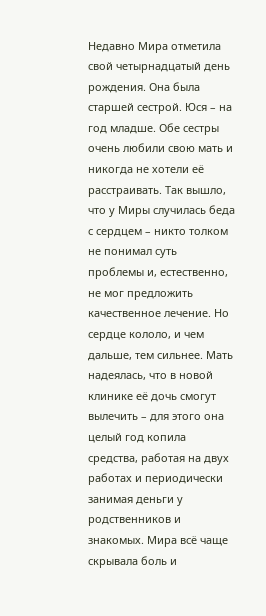Недавно Мира отметила свой четырнадцатый день рождения. Она была старшей сестрой. Юся – на год младше. Обе сестры очень любили свою мать и никогда не хотели её расстраивать. Так вышло, что у Миры случилась беда с сердцем – никто толком не понимал суть проблемы и, естественно, не мог предложить качественное лечение. Но сердце кололо, и чем дальше, тем сильнее. Мать надеялась, что в новой клинике её дочь смогут вылечить – для этого она целый год копила средства, работая на двух работах и периодически занимая деньги у родственников и знакомых. Мира всё чаще скрывала боль и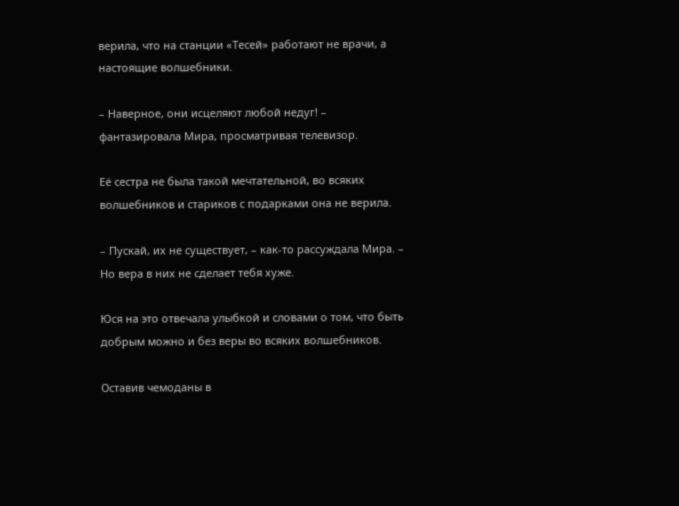верила, что на станции «Тесей» работают не врачи, а настоящие волшебники.

– Наверное, они исцеляют любой недуг! – фантазировала Мира, просматривая телевизор.

Её сестра не была такой мечтательной, во всяких волшебников и стариков с подарками она не верила.

– Пускай, их не существует, – как-то рассуждала Мира. – Но вера в них не сделает тебя хуже.

Юся на это отвечала улыбкой и словами о том, что быть добрым можно и без веры во всяких волшебников.

Оставив чемоданы в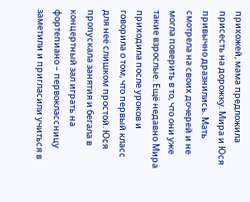прихожей, мама предложила присесть на дорожку. Мира и Юся привычно дразнились. Мать смотрела на своих дочерей и не могла поверить в то, что они уже такие взрослые. Ещё недавно Мира приходила после уроков и говорила о том, что первый класс для неё слишком простой. Юся пропускала занятия и бегала в концертный зал играть на фортепиано – первоклассницу заметили и пригласили учиться в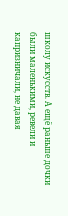школу искусств. А ещё раньше дочки были маленькими, ревели и капризничали, не давая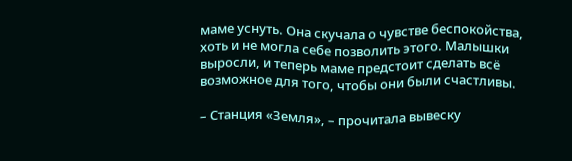маме уснуть. Она скучала о чувстве беспокойства, хоть и не могла себе позволить этого. Малышки выросли, и теперь маме предстоит сделать всё возможное для того, чтобы они были счастливы.

– Станция «Земля», – прочитала вывеску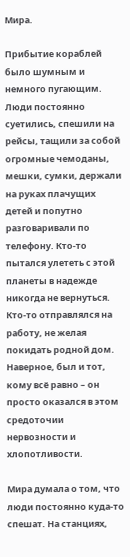Мира.

Прибытие кораблей было шумным и немного пугающим. Люди постоянно суетились, спешили на рейсы, тащили за собой огромные чемоданы, мешки, сумки, держали на руках плачущих детей и попутно разговаривали по телефону. Кто-то пытался улететь с этой планеты в надежде никогда не вернуться. Кто-то отправлялся на работу, не желая покидать родной дом. Наверное, был и тот, кому всё равно – он просто оказался в этом средоточии нервозности и хлопотливости.

Мира думала о том, что люди постоянно куда-то спешат. На станциях,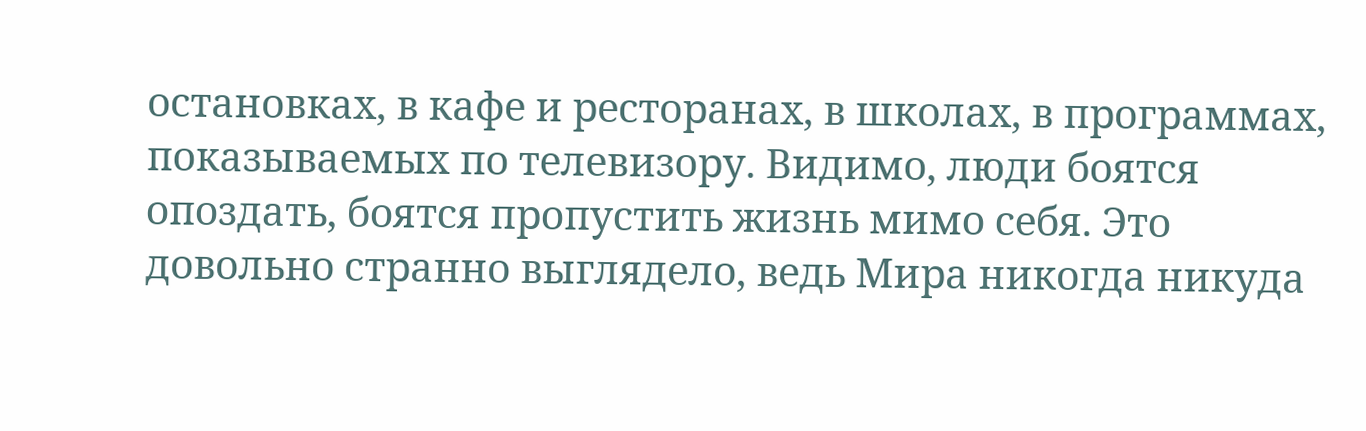остановках, в кафе и ресторанах, в школах, в программах, показываемых по телевизору. Видимо, люди боятся опоздать, боятся пропустить жизнь мимо себя. Это довольно странно выглядело, ведь Мира никогда никуда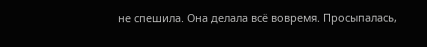не спешила. Она делала всё вовремя. Просыпалась,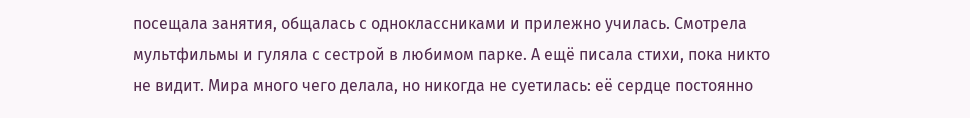посещала занятия, общалась с одноклассниками и прилежно училась. Смотрела мультфильмы и гуляла с сестрой в любимом парке. А ещё писала стихи, пока никто не видит. Мира много чего делала, но никогда не суетилась: её сердце постоянно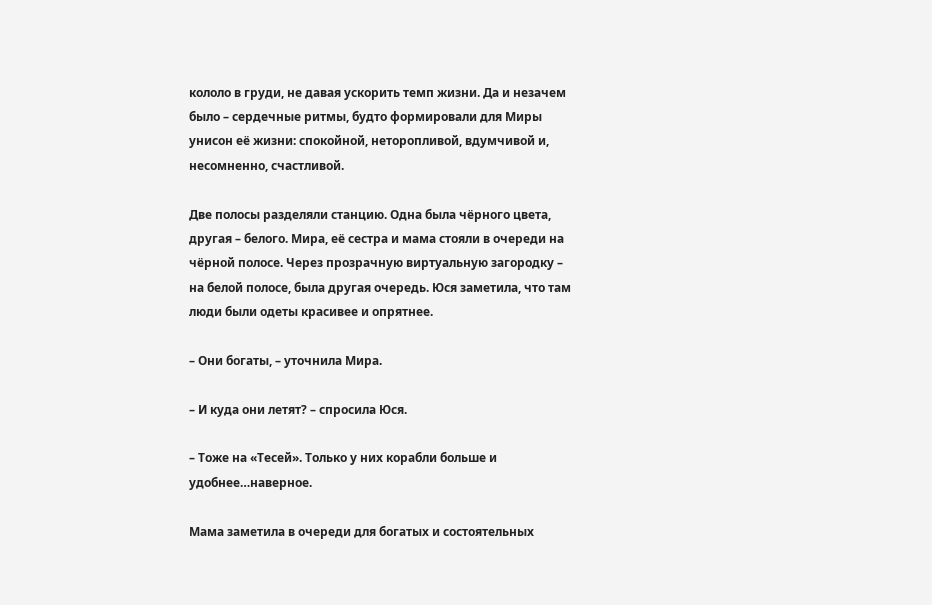кололо в груди, не давая ускорить темп жизни. Да и незачем было – сердечные ритмы, будто формировали для Миры унисон её жизни: спокойной, неторопливой, вдумчивой и, несомненно, счастливой.

Две полосы разделяли станцию. Одна была чёрного цвета, другая – белого. Мира, её сестра и мама стояли в очереди на чёрной полосе. Через прозрачную виртуальную загородку – на белой полосе, была другая очередь. Юся заметила, что там люди были одеты красивее и опрятнее.

– Они богаты, – уточнила Мира.

– И куда они летят? – спросила Юся.

– Тоже на «Тесей». Только у них корабли больше и удобнее…наверное.

Мама заметила в очереди для богатых и состоятельных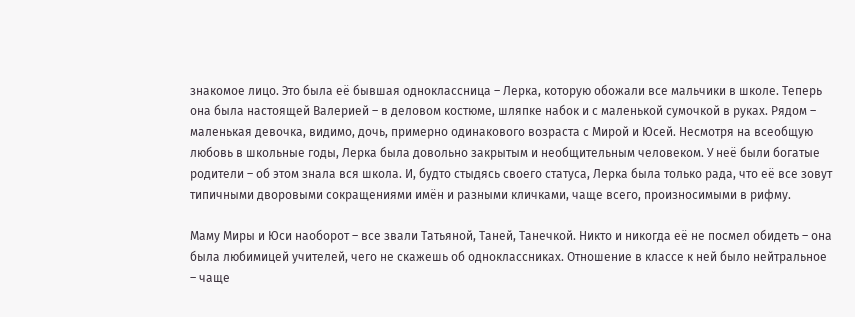знакомое лицо. Это была её бывшая одноклассница – Лерка, которую обожали все мальчики в школе. Теперь она была настоящей Валерией – в деловом костюме, шляпке набок и с маленькой сумочкой в руках. Рядом – маленькая девочка, видимо, дочь, примерно одинакового возраста с Мирой и Юсей. Несмотря на всеобщую любовь в школьные годы, Лерка была довольно закрытым и необщительным человеком. У неё были богатые родители – об этом знала вся школа. И, будто стыдясь своего статуса, Лерка была только рада, что её все зовут типичными дворовыми сокращениями имён и разными кличками, чаще всего, произносимыми в рифму.

Маму Миры и Юси наоборот – все звали Татьяной, Таней, Танечкой. Никто и никогда её не посмел обидеть – она была любимицей учителей, чего не скажешь об одноклассниках. Отношение в классе к ней было нейтральное – чаще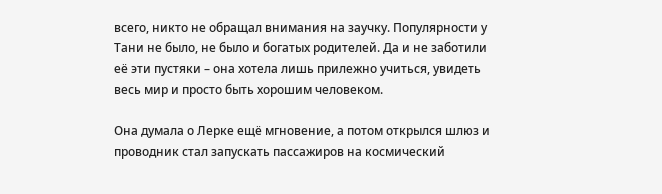всего, никто не обращал внимания на заучку. Популярности у Тани не было, не было и богатых родителей. Да и не заботили её эти пустяки – она хотела лишь прилежно учиться, увидеть весь мир и просто быть хорошим человеком.

Она думала о Лерке ещё мгновение, а потом открылся шлюз и проводник стал запускать пассажиров на космический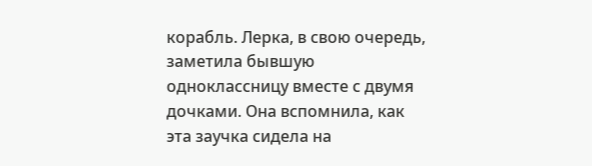корабль. Лерка, в свою очередь, заметила бывшую одноклассницу вместе с двумя дочками. Она вспомнила, как эта заучка сидела на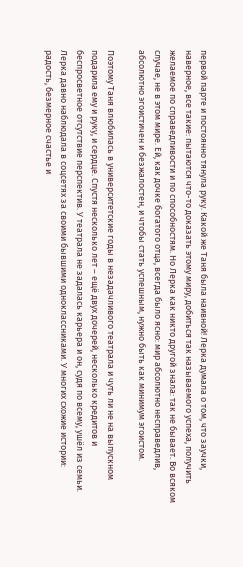первой парте и постоянно тянула руку. Какой же Таня была наивной! Лерка думала о том, что заучки, наверное, все такие: пытаются что-то доказать этому миру, добиться так называемого успеха, получить желаемое по справедливости и по способностям. Но Лерка как никто другой знала: так не бывает. Во всяком случае, не в этом мире. Ей, как дочке богатого отца, всегда было ясно: мир абсолютно несправедлив, абсолютно эгоистичен и безжалостен, и чтобы стать успешным, нужно быть как минимум эгоистом.

Поэтому Таня влюбилась в университетские годы в незадачливого театрала и чуть ли не на выпускном подарила ему и руку, и сердце. Спустя несколько лет – ещё двух дочерей, несколько кредитов и беспросветное отсутствие перспектив. У театрала не задалась карьера и он, судя по всему, ушёл из семьи. Лерка давно наблюдала в соцсетях за своими бывшими одноклассниками. У многих схожие истории: радость, безмерное счастье и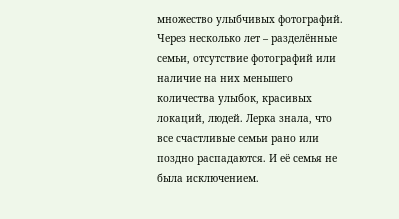множество улыбчивых фотографий. Через несколько лет – разделённые семьи, отсутствие фотографий или наличие на них меньшего количества улыбок, красивых локаций, людей. Лерка знала, что все счастливые семьи рано или поздно распадаются. И её семья не была исключением.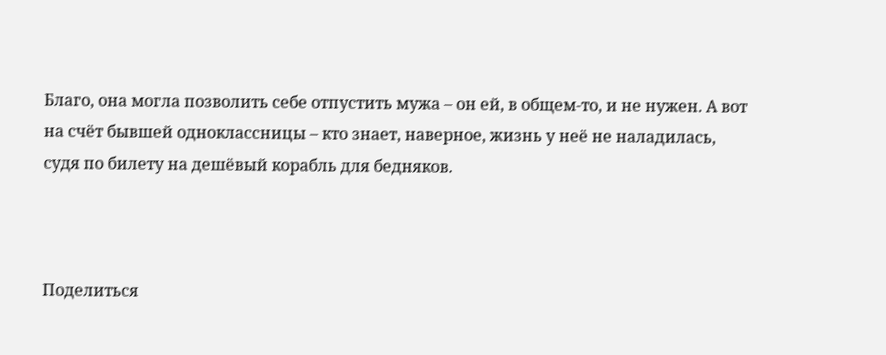Благо, она могла позволить себе отпустить мужа – он ей, в общем-то, и не нужен. А вот на счёт бывшей одноклассницы – кто знает, наверное, жизнь у неё не наладилась, судя по билету на дешёвый корабль для бедняков.



Поделиться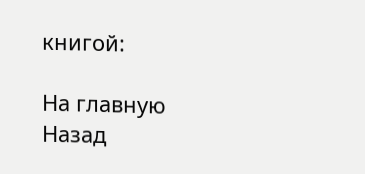книгой:

На главную
Назад